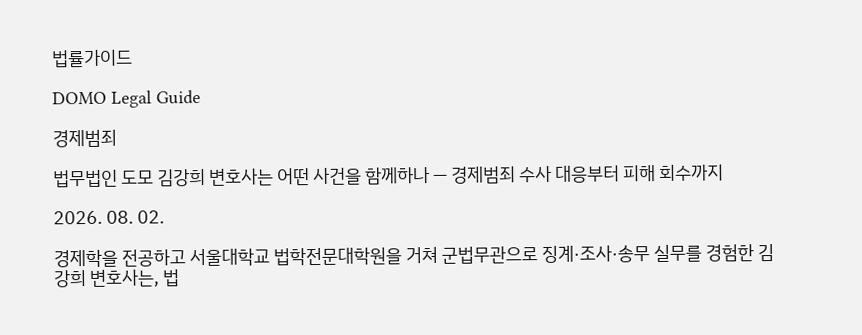법률가이드

DOMO Legal Guide

경제범죄

법무법인 도모 김강희 변호사는 어떤 사건을 함께하나 — 경제범죄 수사 대응부터 피해 회수까지

2026. 08. 02.

경제학을 전공하고 서울대학교 법학전문대학원을 거쳐 군법무관으로 징계·조사·송무 실무를 경험한 김강희 변호사는, 법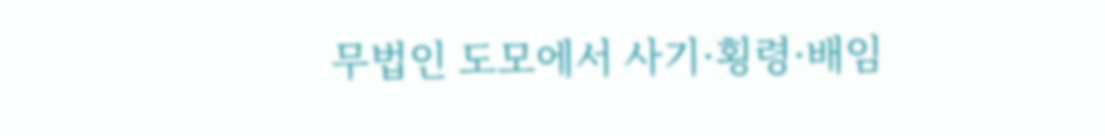무법인 도모에서 사기·횡령·배임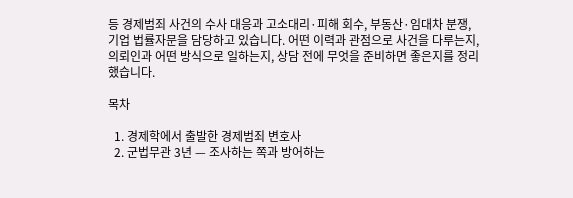등 경제범죄 사건의 수사 대응과 고소대리·피해 회수, 부동산·임대차 분쟁, 기업 법률자문을 담당하고 있습니다. 어떤 이력과 관점으로 사건을 다루는지, 의뢰인과 어떤 방식으로 일하는지, 상담 전에 무엇을 준비하면 좋은지를 정리했습니다.

목차

  1. 경제학에서 출발한 경제범죄 변호사
  2. 군법무관 3년 — 조사하는 쪽과 방어하는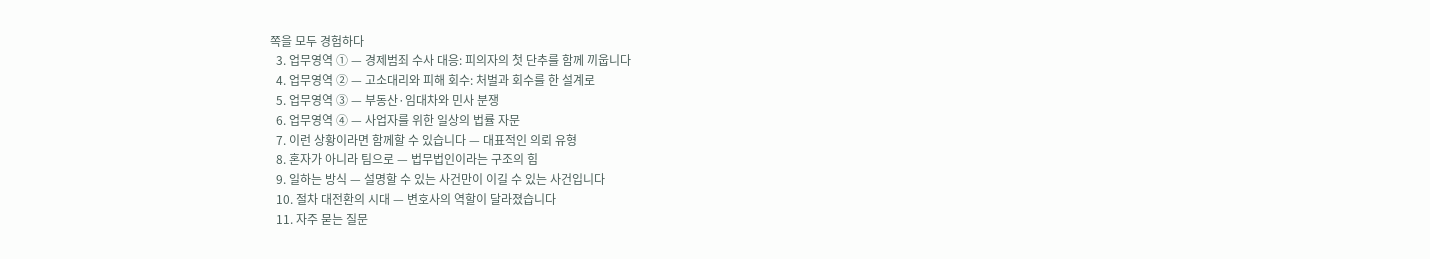쪽을 모두 경험하다
  3. 업무영역 ① — 경제범죄 수사 대응: 피의자의 첫 단추를 함께 끼웁니다
  4. 업무영역 ② — 고소대리와 피해 회수: 처벌과 회수를 한 설계로
  5. 업무영역 ③ — 부동산·임대차와 민사 분쟁
  6. 업무영역 ④ — 사업자를 위한 일상의 법률 자문
  7. 이런 상황이라면 함께할 수 있습니다 — 대표적인 의뢰 유형
  8. 혼자가 아니라 팀으로 — 법무법인이라는 구조의 힘
  9. 일하는 방식 — 설명할 수 있는 사건만이 이길 수 있는 사건입니다
  10. 절차 대전환의 시대 — 변호사의 역할이 달라졌습니다
  11. 자주 묻는 질문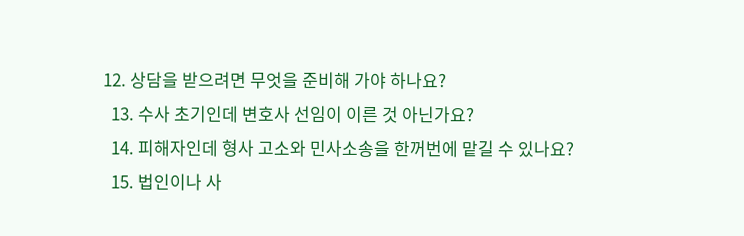12. 상담을 받으려면 무엇을 준비해 가야 하나요?
  13. 수사 초기인데 변호사 선임이 이른 것 아닌가요?
  14. 피해자인데 형사 고소와 민사소송을 한꺼번에 맡길 수 있나요?
  15. 법인이나 사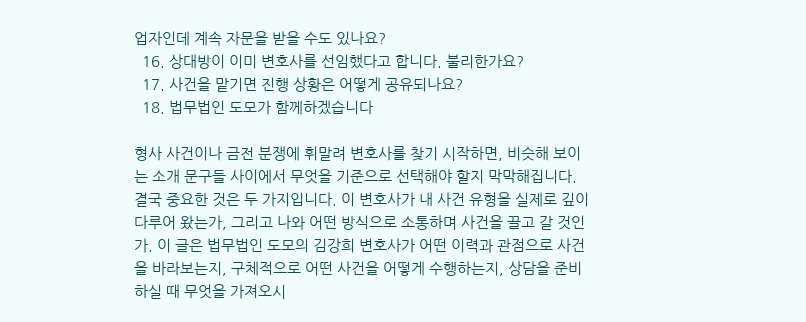업자인데 계속 자문을 받을 수도 있나요?
  16. 상대방이 이미 변호사를 선임했다고 합니다. 불리한가요?
  17. 사건을 맡기면 진행 상황은 어떻게 공유되나요?
  18. 법무법인 도모가 함께하겠습니다

형사 사건이나 금전 분쟁에 휘말려 변호사를 찾기 시작하면, 비슷해 보이는 소개 문구들 사이에서 무엇을 기준으로 선택해야 할지 막막해집니다. 결국 중요한 것은 두 가지입니다. 이 변호사가 내 사건 유형을 실제로 깊이 다루어 왔는가, 그리고 나와 어떤 방식으로 소통하며 사건을 끌고 갈 것인가. 이 글은 법무법인 도모의 김강희 변호사가 어떤 이력과 관점으로 사건을 바라보는지, 구체적으로 어떤 사건을 어떻게 수행하는지, 상담을 준비하실 때 무엇을 가져오시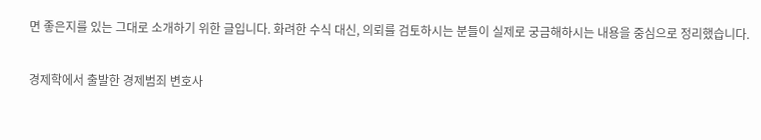면 좋은지를 있는 그대로 소개하기 위한 글입니다. 화려한 수식 대신, 의뢰를 검토하시는 분들이 실제로 궁금해하시는 내용을 중심으로 정리했습니다.

경제학에서 출발한 경제범죄 변호사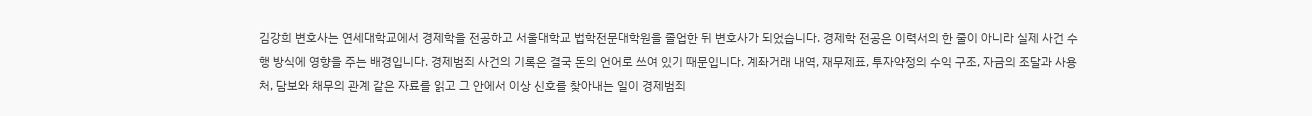김강희 변호사는 연세대학교에서 경제학을 전공하고 서울대학교 법학전문대학원을 졸업한 뒤 변호사가 되었습니다. 경제학 전공은 이력서의 한 줄이 아니라 실제 사건 수행 방식에 영향을 주는 배경입니다. 경제범죄 사건의 기록은 결국 돈의 언어로 쓰여 있기 때문입니다. 계좌거래 내역, 재무제표, 투자약정의 수익 구조, 자금의 조달과 사용처, 담보와 채무의 관계 같은 자료를 읽고 그 안에서 이상 신호를 찾아내는 일이 경제범죄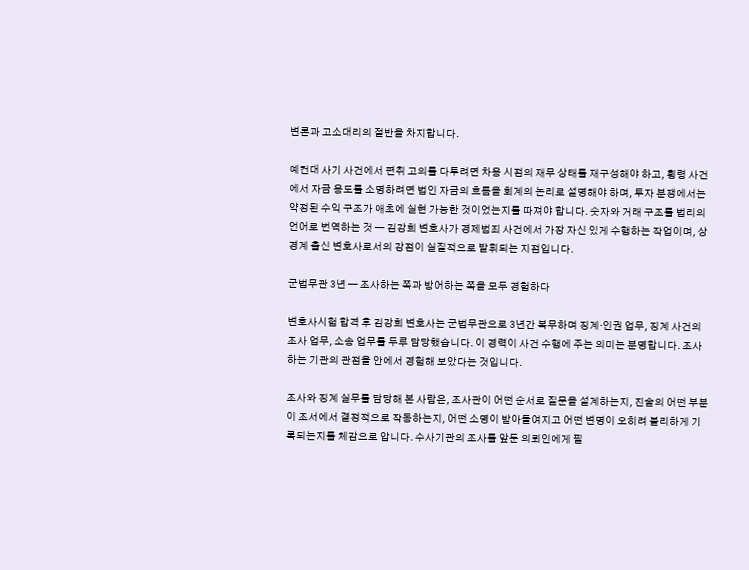변론과 고소대리의 절반을 차지합니다.

예컨대 사기 사건에서 편취 고의를 다투려면 차용 시점의 재무 상태를 재구성해야 하고, 횡령 사건에서 자금 용도를 소명하려면 법인 자금의 흐름을 회계의 논리로 설명해야 하며, 투자 분쟁에서는 약정된 수익 구조가 애초에 실현 가능한 것이었는지를 따져야 합니다. 숫자와 거래 구조를 법리의 언어로 번역하는 것 — 김강희 변호사가 경제범죄 사건에서 가장 자신 있게 수행하는 작업이며, 상경계 출신 변호사로서의 강점이 실질적으로 발휘되는 지점입니다.

군법무관 3년 — 조사하는 쪽과 방어하는 쪽을 모두 경험하다

변호사시험 합격 후 김강희 변호사는 군법무관으로 3년간 복무하며 징계·인권 업무, 징계 사건의 조사 업무, 소송 업무를 두루 담당했습니다. 이 경력이 사건 수행에 주는 의미는 분명합니다. 조사하는 기관의 관점을 안에서 경험해 보았다는 것입니다.

조사와 징계 실무를 담당해 본 사람은, 조사관이 어떤 순서로 질문을 설계하는지, 진술의 어떤 부분이 조서에서 결정적으로 작동하는지, 어떤 소명이 받아들여지고 어떤 변명이 오히려 불리하게 기록되는지를 체감으로 압니다. 수사기관의 조사를 앞둔 의뢰인에게 필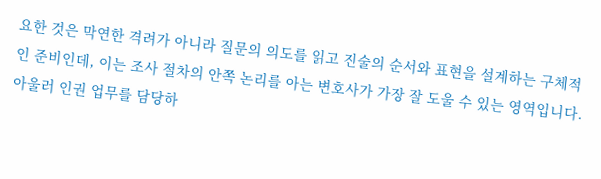요한 것은 막연한 격려가 아니라 질문의 의도를 읽고 진술의 순서와 표현을 설계하는 구체적인 준비인데, 이는 조사 절차의 안쪽 논리를 아는 변호사가 가장 잘 도울 수 있는 영역입니다. 아울러 인권 업무를 담당하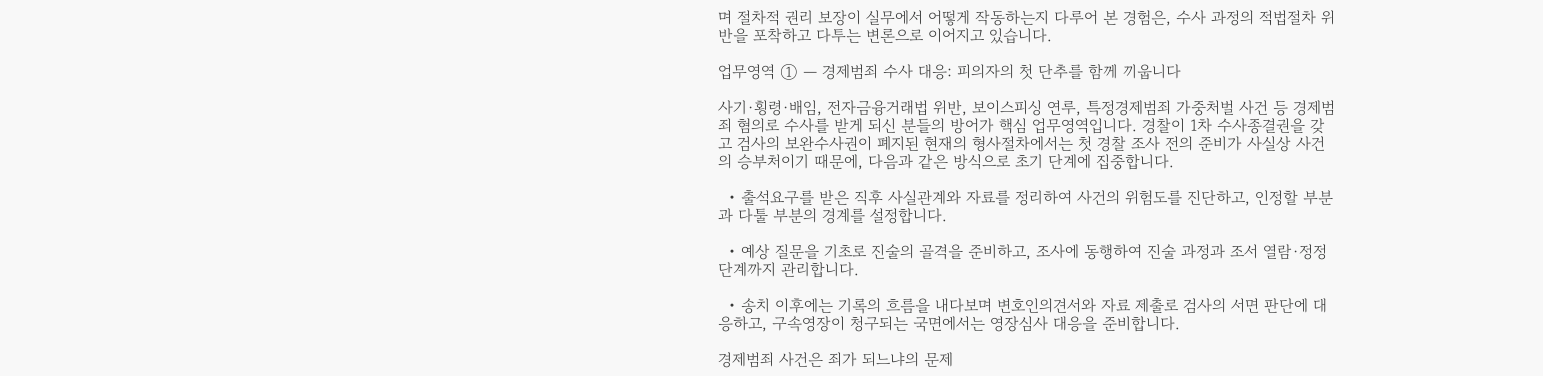며 절차적 권리 보장이 실무에서 어떻게 작동하는지 다루어 본 경험은, 수사 과정의 적법절차 위반을 포착하고 다투는 변론으로 이어지고 있습니다.

업무영역 ① — 경제범죄 수사 대응: 피의자의 첫 단추를 함께 끼웁니다

사기·횡령·배임, 전자금융거래법 위반, 보이스피싱 연루, 특정경제범죄 가중처벌 사건 등 경제범죄 혐의로 수사를 받게 되신 분들의 방어가 핵심 업무영역입니다. 경찰이 1차 수사종결권을 갖고 검사의 보완수사권이 폐지된 현재의 형사절차에서는 첫 경찰 조사 전의 준비가 사실상 사건의 승부처이기 때문에, 다음과 같은 방식으로 초기 단계에 집중합니다.

  • 출석요구를 받은 직후 사실관계와 자료를 정리하여 사건의 위험도를 진단하고, 인정할 부분과 다툴 부분의 경계를 설정합니다.

  • 예상 질문을 기초로 진술의 골격을 준비하고, 조사에 동행하여 진술 과정과 조서 열람·정정 단계까지 관리합니다.

  • 송치 이후에는 기록의 흐름을 내다보며 변호인의견서와 자료 제출로 검사의 서면 판단에 대응하고, 구속영장이 청구되는 국면에서는 영장심사 대응을 준비합니다.

경제범죄 사건은 죄가 되느냐의 문제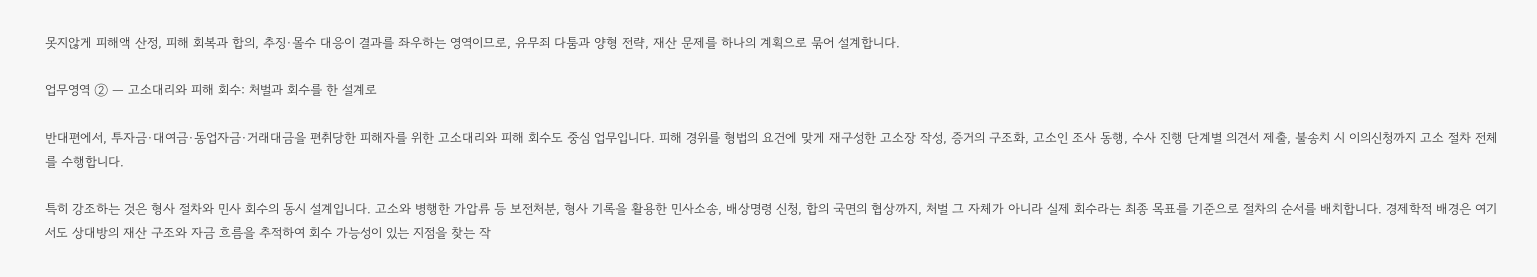못지않게 피해액 산정, 피해 회복과 합의, 추징·몰수 대응이 결과를 좌우하는 영역이므로, 유무죄 다툼과 양형 전략, 재산 문제를 하나의 계획으로 묶어 설계합니다.

업무영역 ② — 고소대리와 피해 회수: 처벌과 회수를 한 설계로

반대편에서, 투자금·대여금·동업자금·거래대금을 편취당한 피해자를 위한 고소대리와 피해 회수도 중심 업무입니다. 피해 경위를 형법의 요건에 맞게 재구성한 고소장 작성, 증거의 구조화, 고소인 조사 동행, 수사 진행 단계별 의견서 제출, 불송치 시 이의신청까지 고소 절차 전체를 수행합니다.

특히 강조하는 것은 형사 절차와 민사 회수의 동시 설계입니다. 고소와 병행한 가압류 등 보전처분, 형사 기록을 활용한 민사소송, 배상명령 신청, 합의 국면의 협상까지, 처벌 그 자체가 아니라 실제 회수라는 최종 목표를 기준으로 절차의 순서를 배치합니다. 경제학적 배경은 여기서도 상대방의 재산 구조와 자금 흐름을 추적하여 회수 가능성이 있는 지점을 찾는 작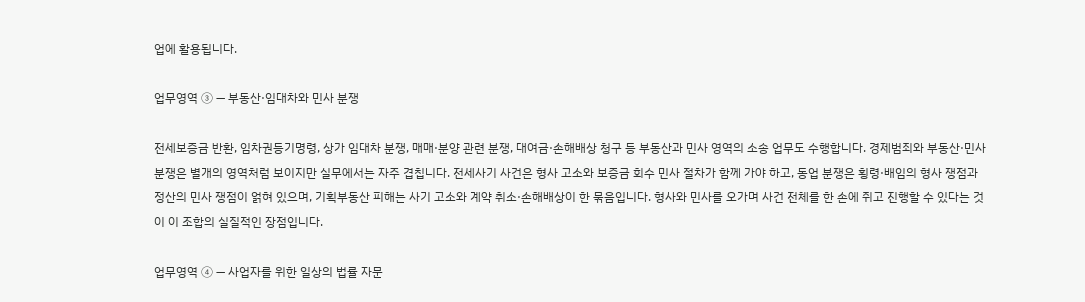업에 활용됩니다.

업무영역 ③ — 부동산·임대차와 민사 분쟁

전세보증금 반환, 임차권등기명령, 상가 임대차 분쟁, 매매·분양 관련 분쟁, 대여금·손해배상 청구 등 부동산과 민사 영역의 소송 업무도 수행합니다. 경제범죄와 부동산·민사 분쟁은 별개의 영역처럼 보이지만 실무에서는 자주 겹칩니다. 전세사기 사건은 형사 고소와 보증금 회수 민사 절차가 함께 가야 하고, 동업 분쟁은 횡령·배임의 형사 쟁점과 정산의 민사 쟁점이 얽혀 있으며, 기획부동산 피해는 사기 고소와 계약 취소·손해배상이 한 묶음입니다. 형사와 민사를 오가며 사건 전체를 한 손에 쥐고 진행할 수 있다는 것이 이 조합의 실질적인 장점입니다.

업무영역 ④ — 사업자를 위한 일상의 법률 자문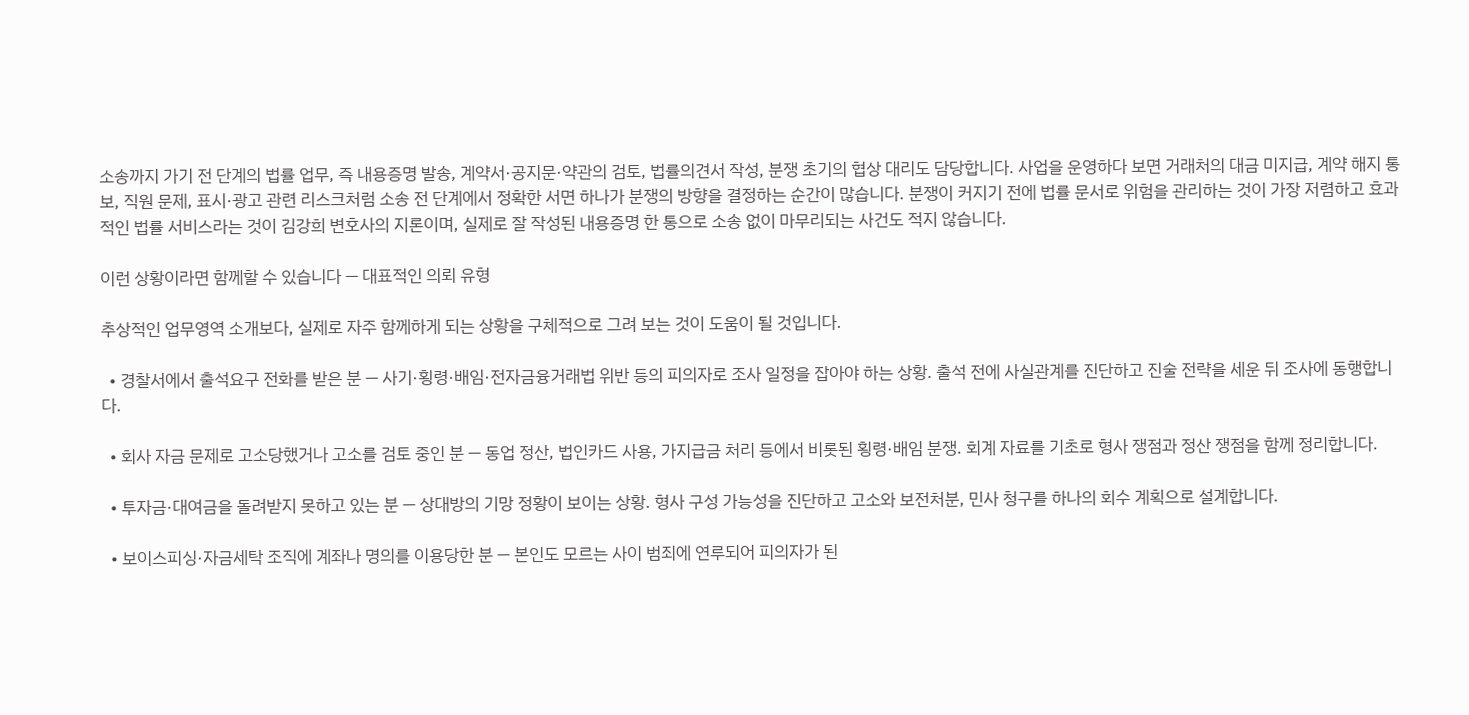소송까지 가기 전 단계의 법률 업무, 즉 내용증명 발송, 계약서·공지문·약관의 검토, 법률의견서 작성, 분쟁 초기의 협상 대리도 담당합니다. 사업을 운영하다 보면 거래처의 대금 미지급, 계약 해지 통보, 직원 문제, 표시·광고 관련 리스크처럼 소송 전 단계에서 정확한 서면 하나가 분쟁의 방향을 결정하는 순간이 많습니다. 분쟁이 커지기 전에 법률 문서로 위험을 관리하는 것이 가장 저렴하고 효과적인 법률 서비스라는 것이 김강희 변호사의 지론이며, 실제로 잘 작성된 내용증명 한 통으로 소송 없이 마무리되는 사건도 적지 않습니다.

이런 상황이라면 함께할 수 있습니다 — 대표적인 의뢰 유형

추상적인 업무영역 소개보다, 실제로 자주 함께하게 되는 상황을 구체적으로 그려 보는 것이 도움이 될 것입니다.

  • 경찰서에서 출석요구 전화를 받은 분 — 사기·횡령·배임·전자금융거래법 위반 등의 피의자로 조사 일정을 잡아야 하는 상황. 출석 전에 사실관계를 진단하고 진술 전략을 세운 뒤 조사에 동행합니다.

  • 회사 자금 문제로 고소당했거나 고소를 검토 중인 분 — 동업 정산, 법인카드 사용, 가지급금 처리 등에서 비롯된 횡령·배임 분쟁. 회계 자료를 기초로 형사 쟁점과 정산 쟁점을 함께 정리합니다.

  • 투자금·대여금을 돌려받지 못하고 있는 분 — 상대방의 기망 정황이 보이는 상황. 형사 구성 가능성을 진단하고 고소와 보전처분, 민사 청구를 하나의 회수 계획으로 설계합니다.

  • 보이스피싱·자금세탁 조직에 계좌나 명의를 이용당한 분 — 본인도 모르는 사이 범죄에 연루되어 피의자가 된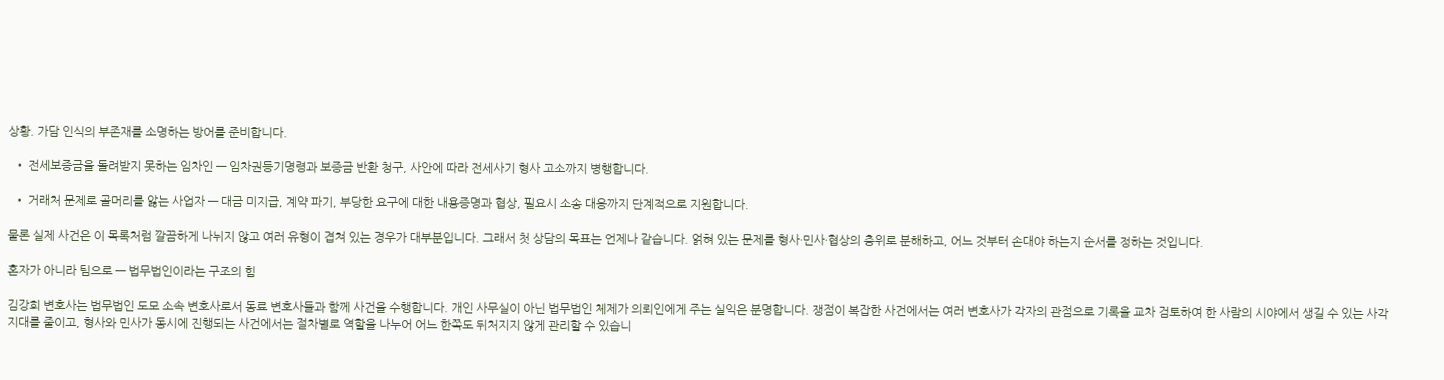상황. 가담 인식의 부존재를 소명하는 방어를 준비합니다.

  • 전세보증금을 돌려받지 못하는 임차인 — 임차권등기명령과 보증금 반환 청구, 사안에 따라 전세사기 형사 고소까지 병행합니다.

  • 거래처 문제로 골머리를 앓는 사업자 — 대금 미지급, 계약 파기, 부당한 요구에 대한 내용증명과 협상, 필요시 소송 대응까지 단계적으로 지원합니다.

물론 실제 사건은 이 목록처럼 깔끔하게 나뉘지 않고 여러 유형이 겹쳐 있는 경우가 대부분입니다. 그래서 첫 상담의 목표는 언제나 같습니다. 얽혀 있는 문제를 형사·민사·협상의 층위로 분해하고, 어느 것부터 손대야 하는지 순서를 정하는 것입니다.

혼자가 아니라 팀으로 — 법무법인이라는 구조의 힘

김강희 변호사는 법무법인 도모 소속 변호사로서 동료 변호사들과 함께 사건을 수행합니다. 개인 사무실이 아닌 법무법인 체제가 의뢰인에게 주는 실익은 분명합니다. 쟁점이 복잡한 사건에서는 여러 변호사가 각자의 관점으로 기록을 교차 검토하여 한 사람의 시야에서 생길 수 있는 사각지대를 줄이고, 형사와 민사가 동시에 진행되는 사건에서는 절차별로 역할을 나누어 어느 한쪽도 뒤처지지 않게 관리할 수 있습니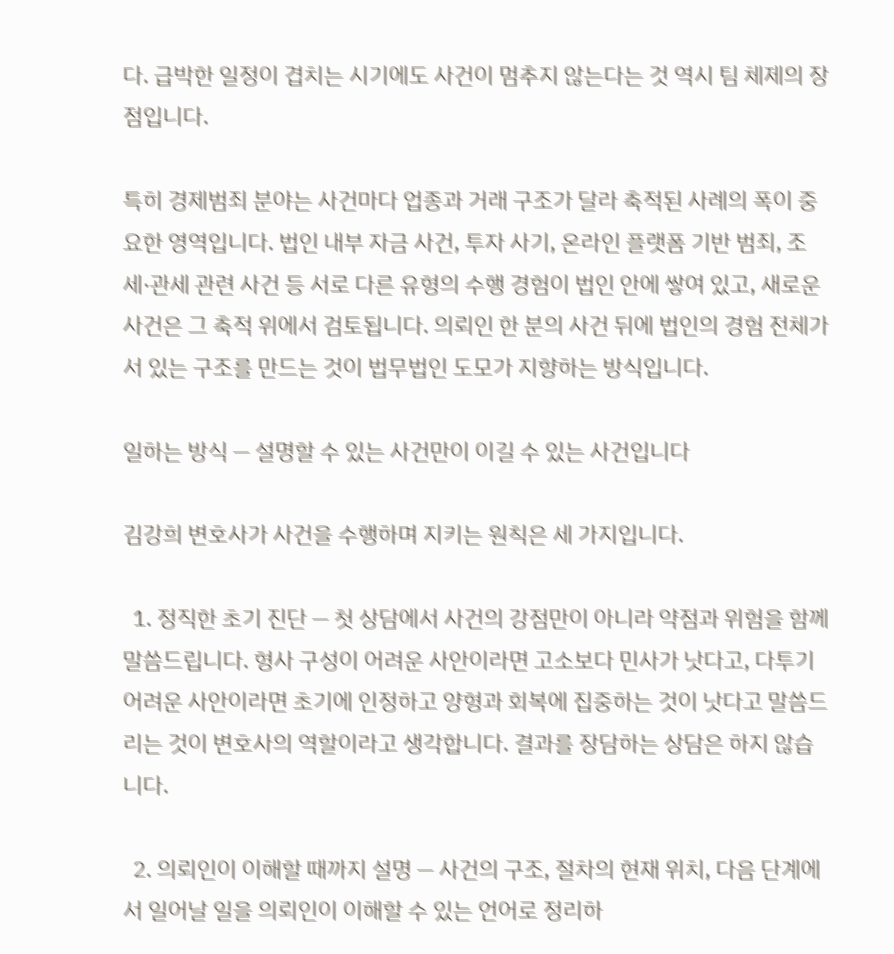다. 급박한 일정이 겹치는 시기에도 사건이 멈추지 않는다는 것 역시 팀 체제의 장점입니다.

특히 경제범죄 분야는 사건마다 업종과 거래 구조가 달라 축적된 사례의 폭이 중요한 영역입니다. 법인 내부 자금 사건, 투자 사기, 온라인 플랫폼 기반 범죄, 조세·관세 관련 사건 등 서로 다른 유형의 수행 경험이 법인 안에 쌓여 있고, 새로운 사건은 그 축적 위에서 검토됩니다. 의뢰인 한 분의 사건 뒤에 법인의 경험 전체가 서 있는 구조를 만드는 것이 법무법인 도모가 지향하는 방식입니다.

일하는 방식 — 설명할 수 있는 사건만이 이길 수 있는 사건입니다

김강희 변호사가 사건을 수행하며 지키는 원칙은 세 가지입니다.

  1. 정직한 초기 진단 — 첫 상담에서 사건의 강점만이 아니라 약점과 위험을 함께 말씀드립니다. 형사 구성이 어려운 사안이라면 고소보다 민사가 낫다고, 다투기 어려운 사안이라면 초기에 인정하고 양형과 회복에 집중하는 것이 낫다고 말씀드리는 것이 변호사의 역할이라고 생각합니다. 결과를 장담하는 상담은 하지 않습니다.

  2. 의뢰인이 이해할 때까지 설명 — 사건의 구조, 절차의 현재 위치, 다음 단계에서 일어날 일을 의뢰인이 이해할 수 있는 언어로 정리하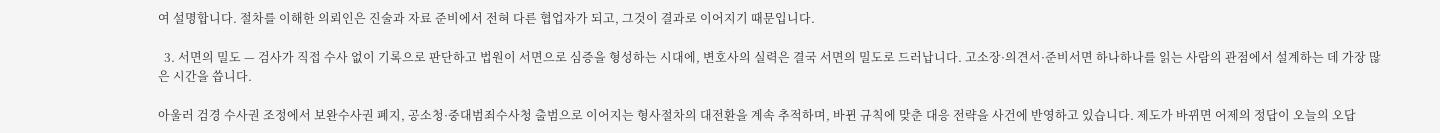여 설명합니다. 절차를 이해한 의뢰인은 진술과 자료 준비에서 전혀 다른 협업자가 되고, 그것이 결과로 이어지기 때문입니다.

  3. 서면의 밀도 — 검사가 직접 수사 없이 기록으로 판단하고 법원이 서면으로 심증을 형성하는 시대에, 변호사의 실력은 결국 서면의 밀도로 드러납니다. 고소장·의견서·준비서면 하나하나를 읽는 사람의 관점에서 설계하는 데 가장 많은 시간을 씁니다.

아울러 검경 수사권 조정에서 보완수사권 폐지, 공소청·중대범죄수사청 출범으로 이어지는 형사절차의 대전환을 계속 추적하며, 바뀐 규칙에 맞춘 대응 전략을 사건에 반영하고 있습니다. 제도가 바뀌면 어제의 정답이 오늘의 오답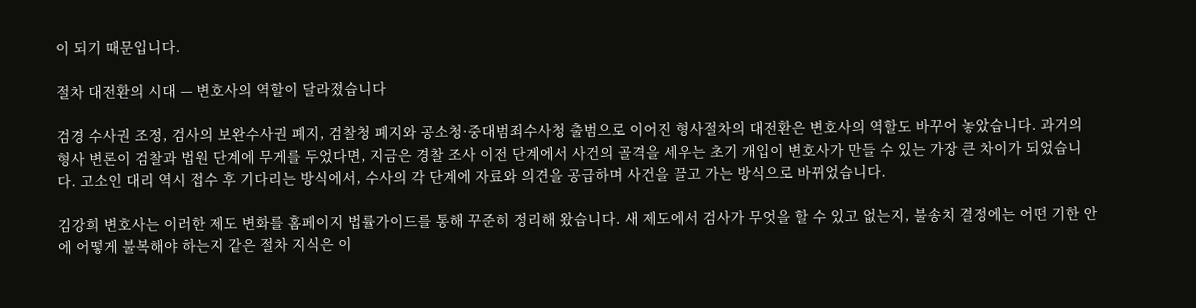이 되기 때문입니다.

절차 대전환의 시대 — 변호사의 역할이 달라졌습니다

검경 수사권 조정, 검사의 보완수사권 폐지, 검찰청 폐지와 공소청·중대범죄수사청 출범으로 이어진 형사절차의 대전환은 변호사의 역할도 바꾸어 놓았습니다. 과거의 형사 변론이 검찰과 법원 단계에 무게를 두었다면, 지금은 경찰 조사 이전 단계에서 사건의 골격을 세우는 초기 개입이 변호사가 만들 수 있는 가장 큰 차이가 되었습니다. 고소인 대리 역시 접수 후 기다리는 방식에서, 수사의 각 단계에 자료와 의견을 공급하며 사건을 끌고 가는 방식으로 바뀌었습니다.

김강희 변호사는 이러한 제도 변화를 홈페이지 법률가이드를 통해 꾸준히 정리해 왔습니다. 새 제도에서 검사가 무엇을 할 수 있고 없는지, 불송치 결정에는 어떤 기한 안에 어떻게 불복해야 하는지 같은 절차 지식은 이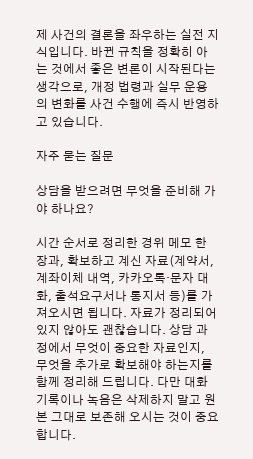제 사건의 결론을 좌우하는 실전 지식입니다. 바뀐 규칙을 정확히 아는 것에서 좋은 변론이 시작된다는 생각으로, 개정 법령과 실무 운용의 변화를 사건 수행에 즉시 반영하고 있습니다.

자주 묻는 질문

상담을 받으려면 무엇을 준비해 가야 하나요?

시간 순서로 정리한 경위 메모 한 장과, 확보하고 계신 자료(계약서, 계좌이체 내역, 카카오톡·문자 대화, 출석요구서나 통지서 등)를 가져오시면 됩니다. 자료가 정리되어 있지 않아도 괜찮습니다. 상담 과정에서 무엇이 중요한 자료인지, 무엇을 추가로 확보해야 하는지를 함께 정리해 드립니다. 다만 대화 기록이나 녹음은 삭제하지 말고 원본 그대로 보존해 오시는 것이 중요합니다.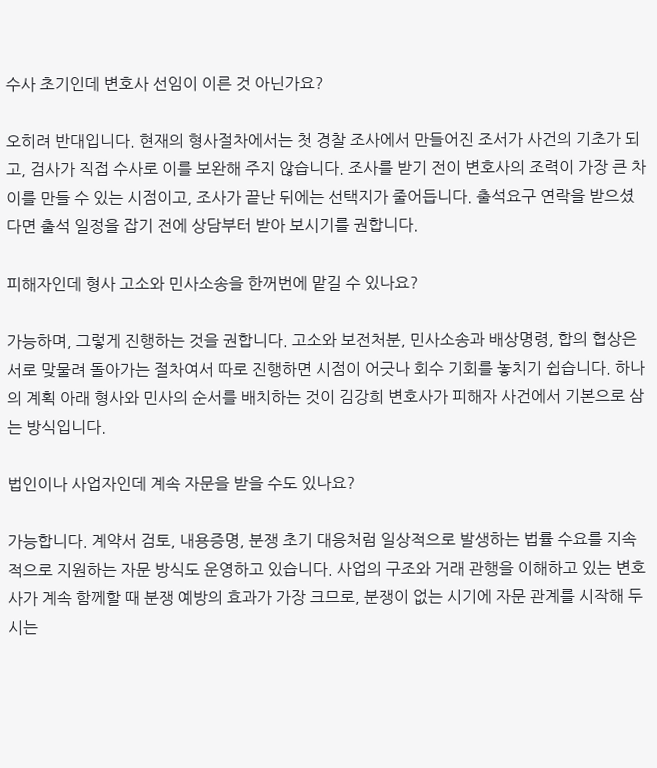수사 초기인데 변호사 선임이 이른 것 아닌가요?

오히려 반대입니다. 현재의 형사절차에서는 첫 경찰 조사에서 만들어진 조서가 사건의 기초가 되고, 검사가 직접 수사로 이를 보완해 주지 않습니다. 조사를 받기 전이 변호사의 조력이 가장 큰 차이를 만들 수 있는 시점이고, 조사가 끝난 뒤에는 선택지가 줄어듭니다. 출석요구 연락을 받으셨다면 출석 일정을 잡기 전에 상담부터 받아 보시기를 권합니다.

피해자인데 형사 고소와 민사소송을 한꺼번에 맡길 수 있나요?

가능하며, 그렇게 진행하는 것을 권합니다. 고소와 보전처분, 민사소송과 배상명령, 합의 협상은 서로 맞물려 돌아가는 절차여서 따로 진행하면 시점이 어긋나 회수 기회를 놓치기 쉽습니다. 하나의 계획 아래 형사와 민사의 순서를 배치하는 것이 김강희 변호사가 피해자 사건에서 기본으로 삼는 방식입니다.

법인이나 사업자인데 계속 자문을 받을 수도 있나요?

가능합니다. 계약서 검토, 내용증명, 분쟁 초기 대응처럼 일상적으로 발생하는 법률 수요를 지속적으로 지원하는 자문 방식도 운영하고 있습니다. 사업의 구조와 거래 관행을 이해하고 있는 변호사가 계속 함께할 때 분쟁 예방의 효과가 가장 크므로, 분쟁이 없는 시기에 자문 관계를 시작해 두시는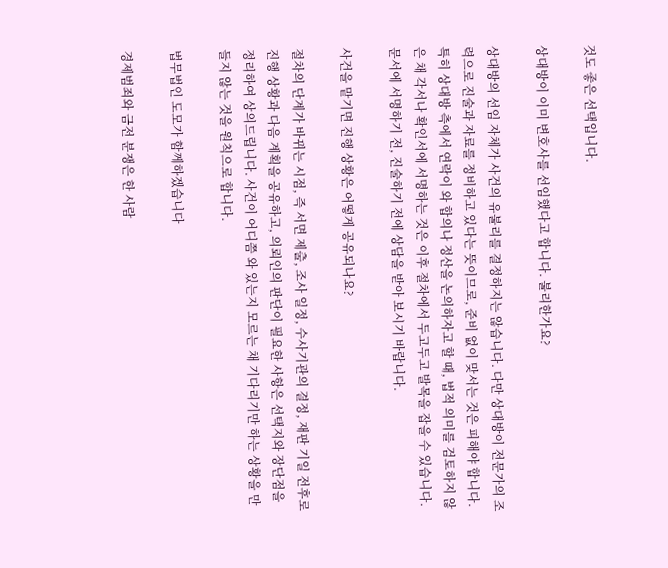것도 좋은 선택입니다.

상대방이 이미 변호사를 선임했다고 합니다. 불리한가요?

상대방의 선임 자체가 사건의 유불리를 결정하지는 않습니다. 다만 상대방이 전문가의 조력으로 진술과 자료를 정비하고 있다는 뜻이므로, 준비 없이 맞서는 것은 피해야 합니다. 특히 상대방 측에서 연락이 와 합의나 정산을 논의하자고 할 때, 법적 의미를 검토하지 않은 채 각서나 확인서에 서명하는 것은 이후 절차에서 두고두고 발목을 잡을 수 있습니다. 문서에 서명하기 전, 진술하기 전에 상담을 받아 보시기 바랍니다.

사건을 맡기면 진행 상황은 어떻게 공유되나요?

절차의 단계가 바뀌는 시점, 즉 서면 제출, 조사 일정, 수사기관의 결정, 재판 기일 전후로 진행 상황과 다음 계획을 공유하고, 의뢰인의 판단이 필요한 사항은 선택지와 장단점을 정리하여 상의드립니다. 사건이 어디쯤 와 있는지 모르는 채 기다리기만 하는 상황을 만들지 않는 것을 원칙으로 합니다.

법무법인 도모가 함께하겠습니다

경제범죄와 금전 분쟁은 한 사람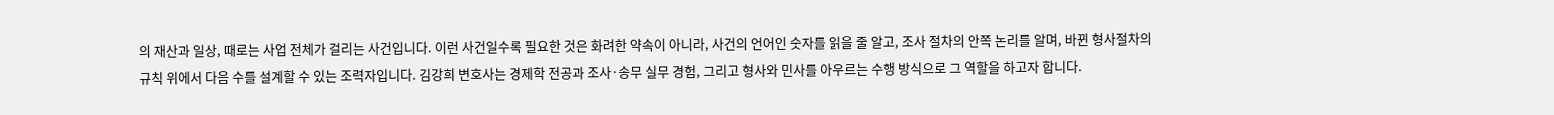의 재산과 일상, 때로는 사업 전체가 걸리는 사건입니다. 이런 사건일수록 필요한 것은 화려한 약속이 아니라, 사건의 언어인 숫자를 읽을 줄 알고, 조사 절차의 안쪽 논리를 알며, 바뀐 형사절차의 규칙 위에서 다음 수를 설계할 수 있는 조력자입니다. 김강희 변호사는 경제학 전공과 조사·송무 실무 경험, 그리고 형사와 민사를 아우르는 수행 방식으로 그 역할을 하고자 합니다.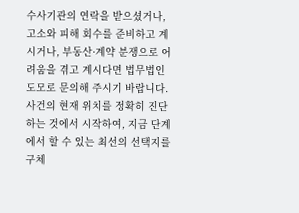수사기관의 연락을 받으셨거나, 고소와 피해 회수를 준비하고 계시거나, 부동산·계약 분쟁으로 어려움을 겪고 계시다면 법무법인 도모로 문의해 주시기 바랍니다. 사건의 현재 위치를 정확히 진단하는 것에서 시작하여, 지금 단계에서 할 수 있는 최선의 선택지를 구체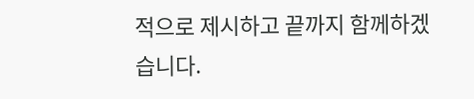적으로 제시하고 끝까지 함께하겠습니다.